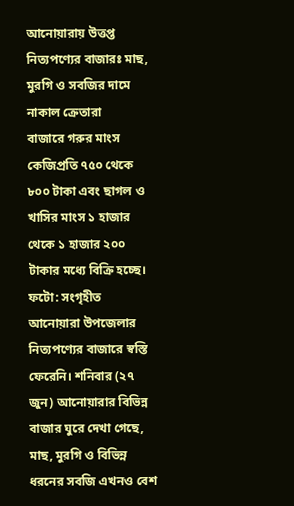আনোয়ারায় উত্তপ্ত নিত্যপণ্যের বাজারঃ মাছ, মুরগি ও সবজির দামে নাকাল ক্রেতারা
বাজারে গরুর মাংস কেজিপ্রতি ৭৫০ থেকে ৮০০ টাকা এবং ছাগল ও খাসির মাংস ১ হাজার থেকে ১ হাজার ২০০ টাকার মধ্যে বিক্রি হচ্ছে।
ফটো: সংগৃহীত
আনোয়ারা উপজেলার নিত্যপণ্যের বাজারে স্বস্তি ফেরেনি। শনিবার (২৭ জুন) আনোয়ারার বিভিন্ন বাজার ঘুরে দেখা গেছে, মাছ, মুরগি ও বিভিন্ন ধরনের সবজি এখনও বেশ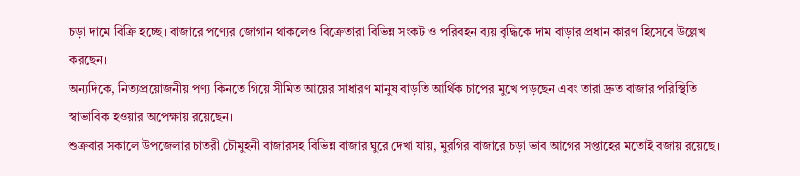চড়া দামে বিক্রি হচ্ছে। বাজারে পণ্যের জোগান থাকলেও বিক্রেতারা বিভিন্ন সংকট ও পরিবহন ব্যয় বৃদ্ধিকে দাম বাড়ার প্রধান কারণ হিসেবে উল্লেখ করছেন।
অন্যদিকে, নিত্যপ্রয়োজনীয় পণ্য কিনতে গিয়ে সীমিত আয়ের সাধারণ মানুষ বাড়তি আর্থিক চাপের মুখে পড়ছেন এবং তারা দ্রুত বাজার পরিস্থিতি স্বাভাবিক হওয়ার অপেক্ষায় রয়েছেন।
শুক্রবার সকালে উপজেলার চাতরী চৌমুহনী বাজারসহ বিভিন্ন বাজার ঘুরে দেখা যায়, মুরগির বাজারে চড়া ভাব আগের সপ্তাহের মতোই বজায় রয়েছে।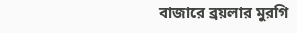বাজারে ব্রয়লার মুরগি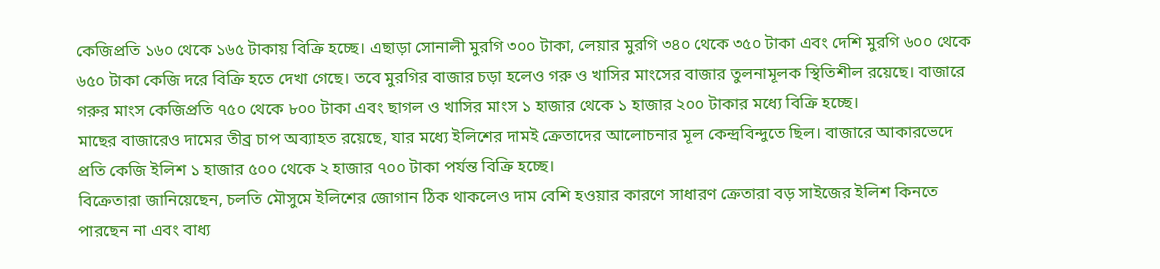কেজিপ্রতি ১৬০ থেকে ১৬৫ টাকায় বিক্রি হচ্ছে। এছাড়া সোনালী মুরগি ৩০০ টাকা, লেয়ার মুরগি ৩৪০ থেকে ৩৫০ টাকা এবং দেশি মুরগি ৬০০ থেকে ৬৫০ টাকা কেজি দরে বিক্রি হতে দেখা গেছে। তবে মুরগির বাজার চড়া হলেও গরু ও খাসির মাংসের বাজার তুলনামূলক স্থিতিশীল রয়েছে। বাজারে গরুর মাংস কেজিপ্রতি ৭৫০ থেকে ৮০০ টাকা এবং ছাগল ও খাসির মাংস ১ হাজার থেকে ১ হাজার ২০০ টাকার মধ্যে বিক্রি হচ্ছে।
মাছের বাজারেও দামের তীব্র চাপ অব্যাহত রয়েছে, যার মধ্যে ইলিশের দামই ক্রেতাদের আলোচনার মূল কেন্দ্রবিন্দুতে ছিল। বাজারে আকারভেদে প্রতি কেজি ইলিশ ১ হাজার ৫০০ থেকে ২ হাজার ৭০০ টাকা পর্যন্ত বিক্রি হচ্ছে।
বিক্রেতারা জানিয়েছেন, চলতি মৌসুমে ইলিশের জোগান ঠিক থাকলেও দাম বেশি হওয়ার কারণে সাধারণ ক্রেতারা বড় সাইজের ইলিশ কিনতে পারছেন না এবং বাধ্য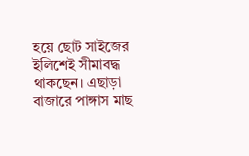হয়ে ছোট সাইজের ইলিশেই সীমাবদ্ধ থাকছেন। এছাড়া বাজারে পাঙ্গাস মাছ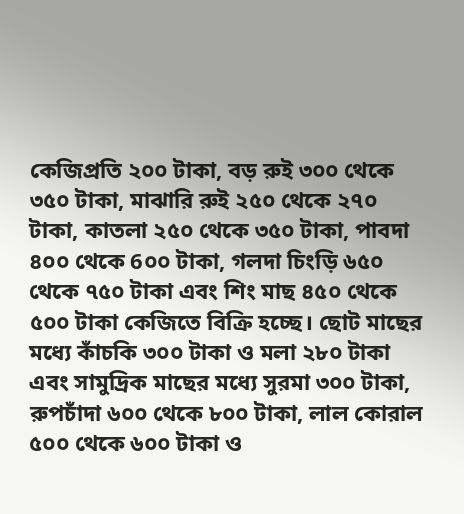কেজিপ্রতি ২০০ টাকা, বড় রুই ৩০০ থেকে ৩৫০ টাকা, মাঝারি রুই ২৫০ থেকে ২৭০ টাকা, কাতলা ২৫০ থেকে ৩৫০ টাকা, পাবদা ৪০০ থেকে 6০০ টাকা, গলদা চিংড়ি ৬৫০ থেকে ৭৫০ টাকা এবং শিং মাছ ৪৫০ থেকে ৫০০ টাকা কেজিতে বিক্রি হচ্ছে। ছোট মাছের মধ্যে কাঁচকি ৩০০ টাকা ও মলা ২৮০ টাকা এবং সামুদ্রিক মাছের মধ্যে সুরমা ৩০০ টাকা, রুপচাঁদা ৬০০ থেকে ৮০০ টাকা, লাল কোরাল ৫০০ থেকে ৬০০ টাকা ও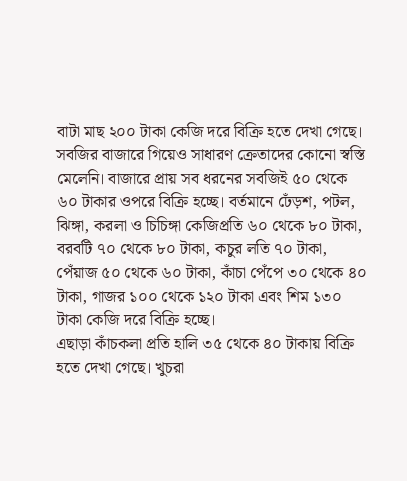বাটা মাছ ২০০ টাকা কেজি দরে বিক্রি হতে দেখা গেছে।
সবজির বাজারে গিয়েও সাধারণ ক্রেতাদের কোনো স্বস্তি মেলেনি। বাজারে প্রায় সব ধরনের সবজিই ৫০ থেকে ৬০ টাকার ওপরে বিক্রি হচ্ছে। বর্তমানে ঢেঁড়শ, পটল, ঝিঙ্গা, করলা ও চিচিঙ্গা কেজিপ্রতি ৬০ থেকে ৮০ টাকা, বরবটি ৭০ থেকে ৮০ টাকা, কচুর লতি ৭০ টাকা, পেঁয়াজ ৫০ থেকে ৬০ টাকা, কাঁচা পেঁপে ৩০ থেকে ৪০ টাকা, গাজর ১০০ থেকে ১২০ টাকা এবং শিম ১৩০ টাকা কেজি দরে বিক্রি হচ্ছে।
এছাড়া কাঁচকলা প্রতি হালি ৩৫ থেকে ৪০ টাকায় বিক্রি হতে দেখা গেছে। খুচরা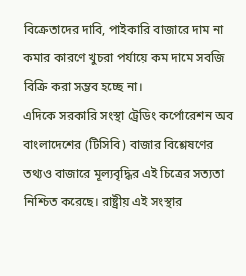বিক্রেতাদের দাবি, পাইকারি বাজারে দাম না কমার কারণে খুচরা পর্যায়ে কম দামে সবজি বিক্রি করা সম্ভব হচ্ছে না।
এদিকে সরকারি সংস্থা ট্রেডিং কর্পোরেশন অব বাংলাদেশের (টিসিবি) বাজার বিশ্লেষণের তথ্যও বাজারে মূল্যবৃদ্ধির এই চিত্রের সত্যতা নিশ্চিত করেছে। রাষ্ট্রীয় এই সংস্থার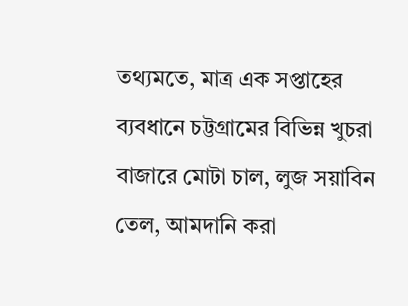তথ্যমতে, মাত্র এক সপ্তাহের ব্যবধানে চট্টগ্রামের বিভিন্ন খুচরা বাজারে মোটা চাল, লুজ সয়াবিন তেল, আমদানি করা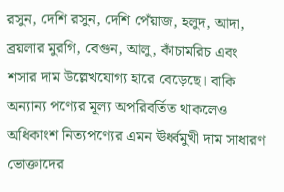রসুন, দেশি রসুন, দেশি পেঁয়াজ, হলুদ, আদা, ব্রয়লার মুরগি, বেগুন, আলু, কাঁচামরিচ এবং শসার দাম উল্লেখযোগ্য হারে বেড়েছে। বাকি অন্যান্য পণ্যের মূল্য অপরিবর্তিত থাকলেও অধিকাংশ নিত্যপণ্যের এমন ঊর্ধ্বমুখী দাম সাধারণ ভোক্তাদের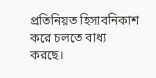প্রতিনিয়ত হিসাবনিকাশ করে চলতে বাধ্য করছে।